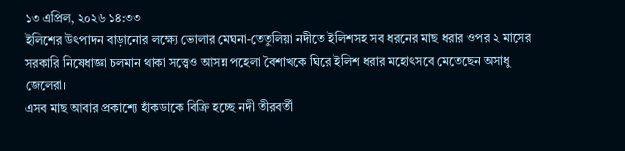১৩ এপ্রিল, ২০২৬ ১৪:৩৩
ইলিশের উৎপাদন বাড়ানোর লক্ষ্যে ভোলার মেঘনা-তেতুলিয়া নদীতে ইলিশসহ সব ধরনের মাছ ধরার ওপর ২ মাসের সরকারি নিষেধাজ্ঞা চলমান থাকা সত্ত্বেও আসন্ন পহেলা বৈশাখকে ঘিরে ইলিশ ধরার মহোৎসবে মেতেছেন অসাধু জেলেরা।
এসব মাছ আবার প্রকাশ্যে হাঁকডাকে বিক্রি হচ্ছে নদী তীরবর্তী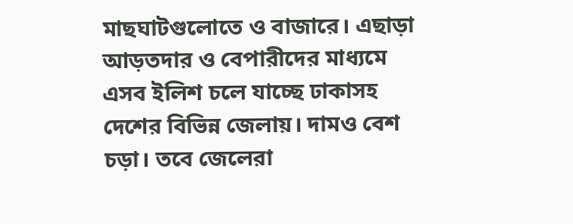মাছঘাটগুলোতে ও বাজারে। এছাড়া আড়তদার ও বেপারীদের মাধ্যমে এসব ইলিশ চলে যাচ্ছে ঢাকাসহ দেশের বিভিন্ন জেলায়। দামও বেশ চড়া। তবে জেলেরা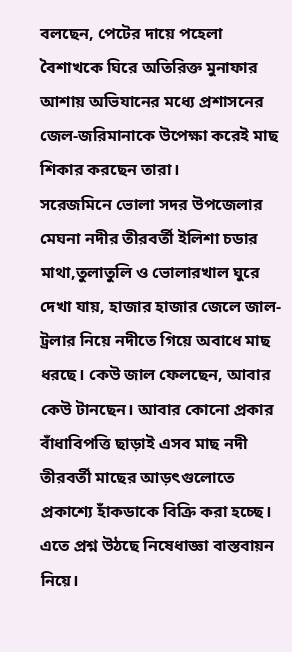বলছেন, পেটের দায়ে পহেলা বৈশাখকে ঘিরে অতিরিক্ত মুনাফার আশায় অভিযানের মধ্যে প্রশাসনের জেল-জরিমানাকে উপেক্ষা করেই মাছ শিকার করছেন তারা।
সরেজমিনে ভোলা সদর উপজেলার মেঘনা নদীর তীরবর্তী ইলিশা চডার মাথা,তুলাতুলি ও ভোলারখাল ঘুরে দেখা যায়, হাজার হাজার জেলে জাল-ট্রলার নিয়ে নদীতে গিয়ে অবাধে মাছ ধরছে। কেউ জাল ফেলছেন, আবার কেউ টানছেন। আবার কোনো প্রকার বাঁধাবিপত্তি ছাড়াই এসব মাছ নদী তীরবর্তী মাছের আড়ৎগুলোতে প্রকাশ্যে হাঁকডাকে বিক্রি করা হচ্ছে। এতে প্রশ্ন উঠছে নিষেধাজ্ঞা বাস্তবায়ন নিয়ে।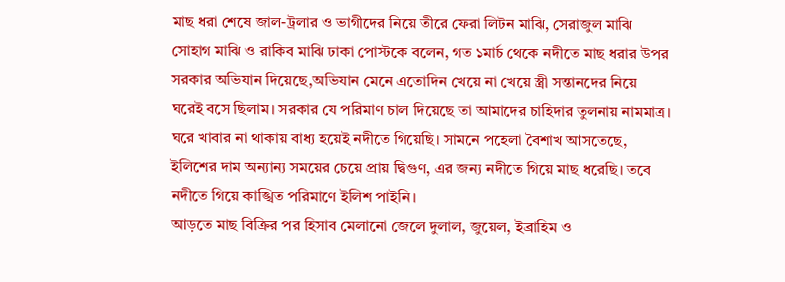মাছ ধরা শেষে জাল-ট্রলার ও ভাগীদের নিয়ে তীরে ফেরা লিটন মাঝি, সেরাজুল মাঝি সোহাগ মাঝি ও রাকিব মাঝি ঢাকা পোস্টকে বলেন, গত ১মার্চ থেকে নদীতে মাছ ধরার উপর সরকার অভিযান দিয়েছে,অভিযান মেনে এতোদিন খেয়ে না খেয়ে স্ত্রী সন্তানদের নিয়ে ঘরেই বসে ছিলাম। সরকার যে পরিমাণ চাল দিয়েছে তা আমাদের চাহিদার তুলনায় নামমাত্র। ঘরে খাবার না থাকায় বাধ্য হয়েই নদীতে গিয়েছি। সামনে পহেলা বৈশাখ আসতেছে, ইলিশের দাম অন্যান্য সময়ের চেয়ে প্রায় দ্বিগুণ, এর জন্য নদীতে গিয়ে মাছ ধরেছি। তবে নদীতে গিয়ে কাঙ্খিত পরিমাণে ইলিশ পাইনি।
আড়তে মাছ বিক্রির পর হিসাব মেলানো জেলে দুলাল, জুয়েল, ইব্রাহিম ও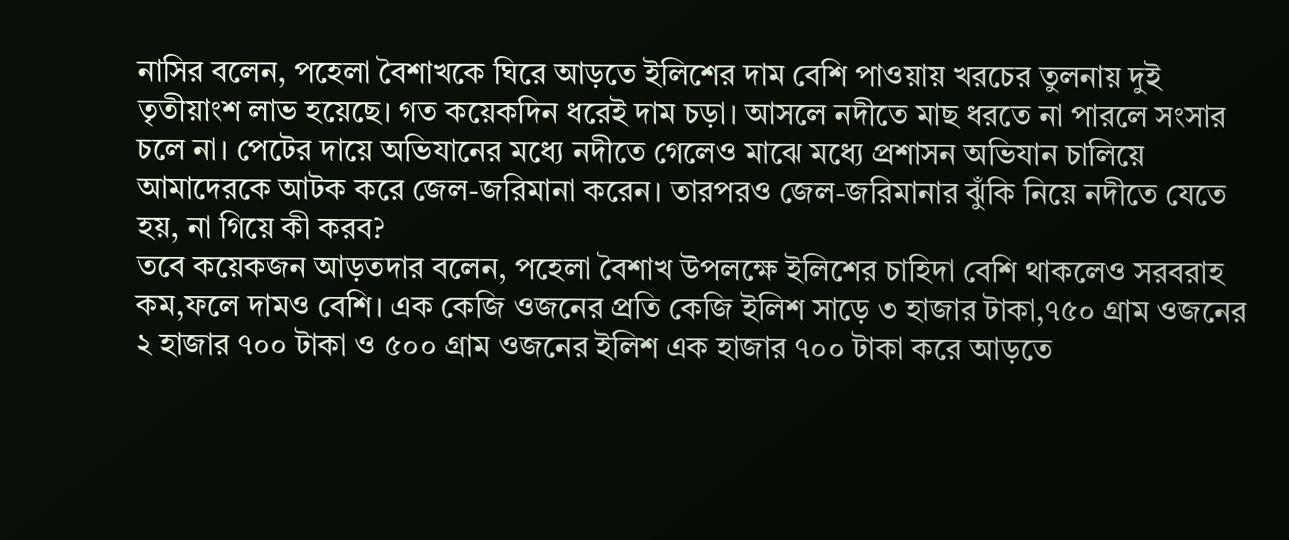নাসির বলেন, পহেলা বৈশাখকে ঘিরে আড়তে ইলিশের দাম বেশি পাওয়ায় খরচের তুলনায় দুই তৃতীয়াংশ লাভ হয়েছে। গত কয়েকদিন ধরেই দাম চড়া। আসলে নদীতে মাছ ধরতে না পারলে সংসার চলে না। পেটের দায়ে অভিযানের মধ্যে নদীতে গেলেও মাঝে মধ্যে প্রশাসন অভিযান চালিয়ে আমাদেরকে আটক করে জেল-জরিমানা করেন। তারপরও জেল-জরিমানার ঝুঁকি নিয়ে নদীতে যেতে হয়, না গিয়ে কী করব?
তবে কয়েকজন আড়তদার বলেন, পহেলা বৈশাখ উপলক্ষে ইলিশের চাহিদা বেশি থাকলেও সরবরাহ কম,ফলে দামও বেশি। এক কেজি ওজনের প্রতি কেজি ইলিশ সাড়ে ৩ হাজার টাকা,৭৫০ গ্রাম ওজনের ২ হাজার ৭০০ টাকা ও ৫০০ গ্রাম ওজনের ইলিশ এক হাজার ৭০০ টাকা করে আড়তে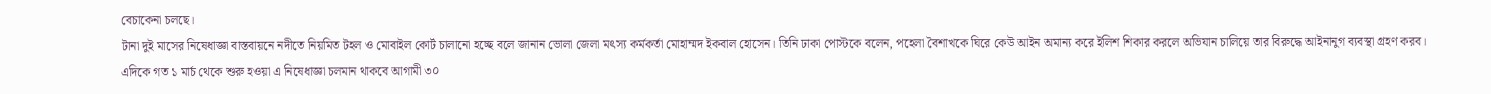বেচাকেনা চলছে।
টানা দুই মাসের নিষেধাজ্ঞা বাস্তবায়নে নদীতে নিয়মিত টহল ও মোবাইল কোর্ট চালানো হচ্ছে বলে জানান ভোলা জেলা মৎস্য কর্মকর্তা মোহাম্মদ ইকবাল হোসেন। তিনি ঢাকা পোস্টকে বলেন, পহেলা বৈশাখকে ঘিরে কেউ আইন অমান্য করে ইলিশ শিকার করলে অভিযান চালিয়ে তার বিরুদ্ধে আইনানুগ ব্যবস্থা গ্রহণ করব।
এদিকে গত ১ মার্চ থেকে শুরু হওয়া এ নিষেধাজ্ঞা চলমান থাকবে আগামী ৩০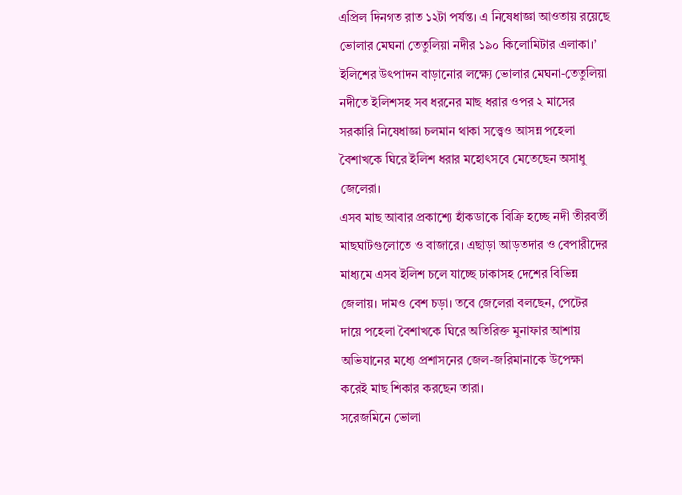এপ্রিল দিনগত রাত ১২টা পর্যন্ত। এ নিষেধাজ্ঞা আওতায় রয়েছে ভোলার মেঘনা তেতুলিয়া নদীর ১৯০ কিলোমিটার এলাকা।’
ইলিশের উৎপাদন বাড়ানোর লক্ষ্যে ভোলার মেঘনা-তেতুলিয়া নদীতে ইলিশসহ সব ধরনের মাছ ধরার ওপর ২ মাসের সরকারি নিষেধাজ্ঞা চলমান থাকা সত্ত্বেও আসন্ন পহেলা বৈশাখকে ঘিরে ইলিশ ধরার মহোৎসবে মেতেছেন অসাধু জেলেরা।
এসব মাছ আবার প্রকাশ্যে হাঁকডাকে বিক্রি হচ্ছে নদী তীরবর্তী মাছঘাটগুলোতে ও বাজারে। এছাড়া আড়তদার ও বেপারীদের মাধ্যমে এসব ইলিশ চলে যাচ্ছে ঢাকাসহ দেশের বিভিন্ন জেলায়। দামও বেশ চড়া। তবে জেলেরা বলছেন, পেটের দায়ে পহেলা বৈশাখকে ঘিরে অতিরিক্ত মুনাফার আশায় অভিযানের মধ্যে প্রশাসনের জেল-জরিমানাকে উপেক্ষা করেই মাছ শিকার করছেন তারা।
সরেজমিনে ভোলা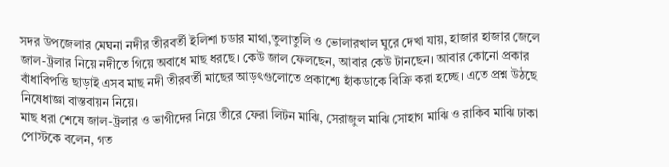সদর উপজেলার মেঘনা নদীর তীরবর্তী ইলিশা চডার মাথা,তুলাতুলি ও ভোলারখাল ঘুরে দেখা যায়, হাজার হাজার জেলে জাল-ট্রলার নিয়ে নদীতে গিয়ে অবাধে মাছ ধরছে। কেউ জাল ফেলছেন, আবার কেউ টানছেন। আবার কোনো প্রকার বাঁধাবিপত্তি ছাড়াই এসব মাছ নদী তীরবর্তী মাছের আড়ৎগুলোতে প্রকাশ্যে হাঁকডাকে বিক্রি করা হচ্ছে। এতে প্রশ্ন উঠছে নিষেধাজ্ঞা বাস্তবায়ন নিয়ে।
মাছ ধরা শেষে জাল-ট্রলার ও ভাগীদের নিয়ে তীরে ফেরা লিটন মাঝি, সেরাজুল মাঝি সোহাগ মাঝি ও রাকিব মাঝি ঢাকা পোস্টকে বলেন, গত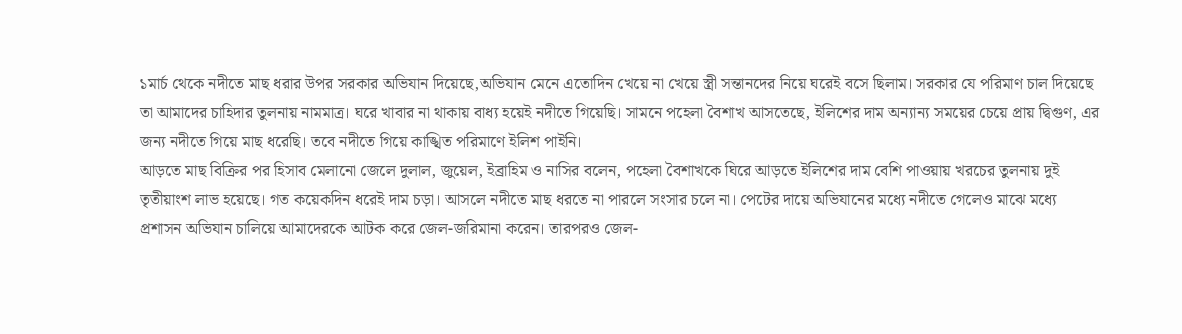১মার্চ থেকে নদীতে মাছ ধরার উপর সরকার অভিযান দিয়েছে,অভিযান মেনে এতোদিন খেয়ে না খেয়ে স্ত্রী সন্তানদের নিয়ে ঘরেই বসে ছিলাম। সরকার যে পরিমাণ চাল দিয়েছে তা আমাদের চাহিদার তুলনায় নামমাত্র। ঘরে খাবার না থাকায় বাধ্য হয়েই নদীতে গিয়েছি। সামনে পহেলা বৈশাখ আসতেছে, ইলিশের দাম অন্যান্য সময়ের চেয়ে প্রায় দ্বিগুণ, এর জন্য নদীতে গিয়ে মাছ ধরেছি। তবে নদীতে গিয়ে কাঙ্খিত পরিমাণে ইলিশ পাইনি।
আড়তে মাছ বিক্রির পর হিসাব মেলানো জেলে দুলাল, জুয়েল, ইব্রাহিম ও নাসির বলেন, পহেলা বৈশাখকে ঘিরে আড়তে ইলিশের দাম বেশি পাওয়ায় খরচের তুলনায় দুই তৃতীয়াংশ লাভ হয়েছে। গত কয়েকদিন ধরেই দাম চড়া। আসলে নদীতে মাছ ধরতে না পারলে সংসার চলে না। পেটের দায়ে অভিযানের মধ্যে নদীতে গেলেও মাঝে মধ্যে প্রশাসন অভিযান চালিয়ে আমাদেরকে আটক করে জেল-জরিমানা করেন। তারপরও জেল-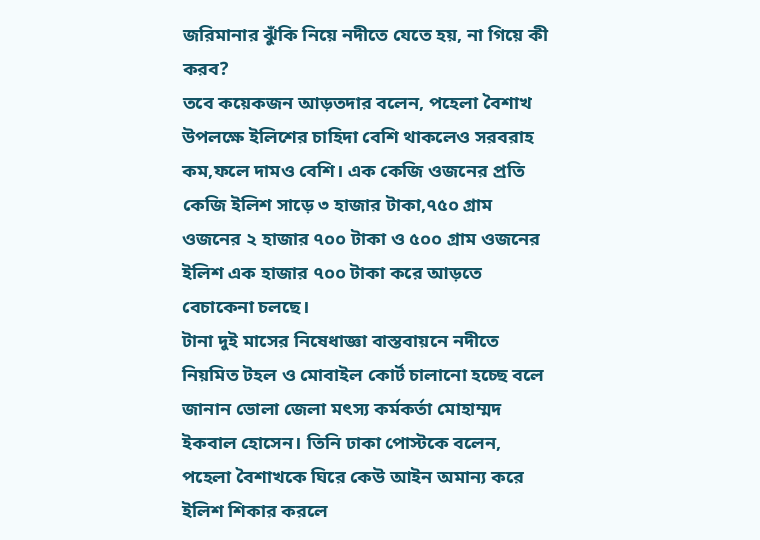জরিমানার ঝুঁকি নিয়ে নদীতে যেতে হয়, না গিয়ে কী করব?
তবে কয়েকজন আড়তদার বলেন, পহেলা বৈশাখ উপলক্ষে ইলিশের চাহিদা বেশি থাকলেও সরবরাহ কম,ফলে দামও বেশি। এক কেজি ওজনের প্রতি কেজি ইলিশ সাড়ে ৩ হাজার টাকা,৭৫০ গ্রাম ওজনের ২ হাজার ৭০০ টাকা ও ৫০০ গ্রাম ওজনের ইলিশ এক হাজার ৭০০ টাকা করে আড়তে বেচাকেনা চলছে।
টানা দুই মাসের নিষেধাজ্ঞা বাস্তবায়নে নদীতে নিয়মিত টহল ও মোবাইল কোর্ট চালানো হচ্ছে বলে জানান ভোলা জেলা মৎস্য কর্মকর্তা মোহাম্মদ ইকবাল হোসেন। তিনি ঢাকা পোস্টকে বলেন, পহেলা বৈশাখকে ঘিরে কেউ আইন অমান্য করে ইলিশ শিকার করলে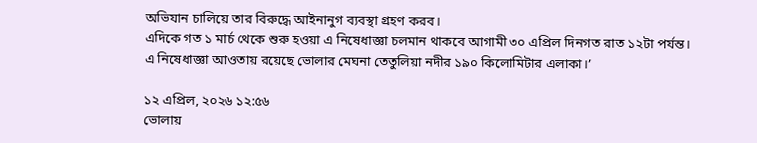অভিযান চালিয়ে তার বিরুদ্ধে আইনানুগ ব্যবস্থা গ্রহণ করব।
এদিকে গত ১ মার্চ থেকে শুরু হওয়া এ নিষেধাজ্ঞা চলমান থাকবে আগামী ৩০ এপ্রিল দিনগত রাত ১২টা পর্যন্ত। এ নিষেধাজ্ঞা আওতায় রয়েছে ভোলার মেঘনা তেতুলিয়া নদীর ১৯০ কিলোমিটার এলাকা।’

১২ এপ্রিল, ২০২৬ ১২:৫৬
ভোলায়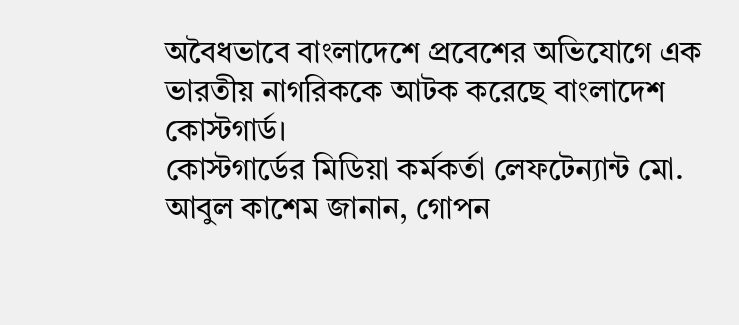অবৈধভাবে বাংলাদেশে প্রবেশের অভিযোগে এক ভারতীয় নাগরিককে আটক করেছে বাংলাদেশ কোস্টগার্ড।
কোস্টগার্ডের মিডিয়া কর্মকর্তা লেফটেন্যান্ট মো. আবুল কাশেম জানান, গোপন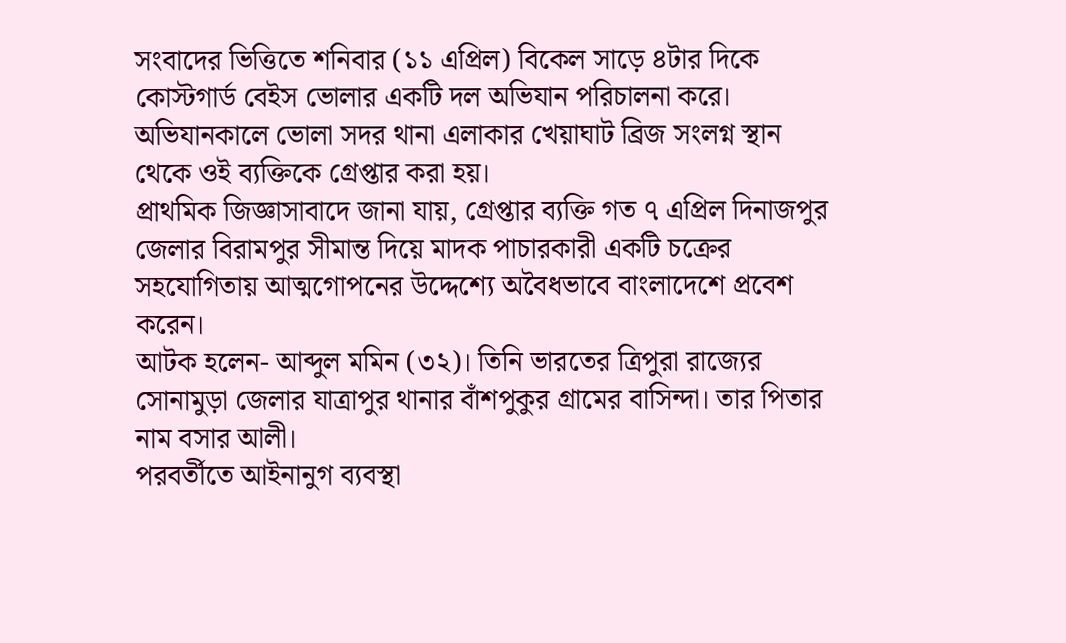সংবাদের ভিত্তিতে শনিবার (১১ এপ্রিল) বিকেল সাড়ে ৪টার দিকে কোস্টগার্ড বেইস ভোলার একটি দল অভিযান পরিচালনা করে। অভিযানকালে ভোলা সদর থানা এলাকার খেয়াঘাট ব্রিজ সংলগ্ন স্থান থেকে ওই ব্যক্তিকে গ্রেপ্তার করা হয়।
প্রাথমিক জিজ্ঞাসাবাদে জানা যায়, গ্রেপ্তার ব্যক্তি গত ৭ এপ্রিল দিনাজপুর জেলার বিরামপুর সীমান্ত দিয়ে মাদক পাচারকারী একটি চক্রের সহযোগিতায় আত্মগোপনের উদ্দেশ্যে অবৈধভাবে বাংলাদেশে প্রবেশ করেন।
আটক হলেন- আব্দুল মমিন (৩২)। তিনি ভারতের ত্রিপুরা রাজ্যের সোনামুড়া জেলার যাত্রাপুর থানার বাঁশপুকুর গ্রামের বাসিন্দা। তার পিতার নাম বসার আলী।
পরবর্তীতে আইনানুগ ব্যবস্থা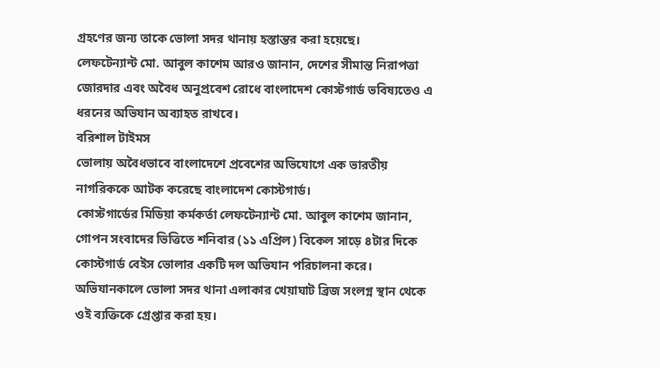গ্রহণের জন্য তাকে ভোলা সদর থানায় হস্তান্তর করা হয়েছে।
লেফটেন্যান্ট মো. আবুল কাশেম আরও জানান, দেশের সীমান্ত নিরাপত্তা জোরদার এবং অবৈধ অনুপ্রবেশ রোধে বাংলাদেশ কোস্টগার্ড ভবিষ্যতেও এ ধরনের অভিযান অব্যাহত রাখবে।
বরিশাল টাইমস
ভোলায় অবৈধভাবে বাংলাদেশে প্রবেশের অভিযোগে এক ভারতীয় নাগরিককে আটক করেছে বাংলাদেশ কোস্টগার্ড।
কোস্টগার্ডের মিডিয়া কর্মকর্তা লেফটেন্যান্ট মো. আবুল কাশেম জানান, গোপন সংবাদের ভিত্তিতে শনিবার (১১ এপ্রিল) বিকেল সাড়ে ৪টার দিকে কোস্টগার্ড বেইস ভোলার একটি দল অভিযান পরিচালনা করে। অভিযানকালে ভোলা সদর থানা এলাকার খেয়াঘাট ব্রিজ সংলগ্ন স্থান থেকে ওই ব্যক্তিকে গ্রেপ্তার করা হয়।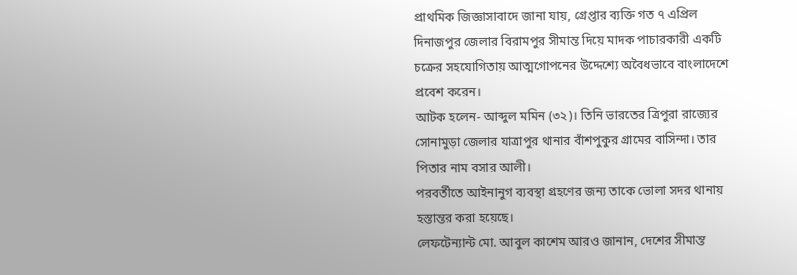প্রাথমিক জিজ্ঞাসাবাদে জানা যায়, গ্রেপ্তার ব্যক্তি গত ৭ এপ্রিল দিনাজপুর জেলার বিরামপুর সীমান্ত দিয়ে মাদক পাচারকারী একটি চক্রের সহযোগিতায় আত্মগোপনের উদ্দেশ্যে অবৈধভাবে বাংলাদেশে প্রবেশ করেন।
আটক হলেন- আব্দুল মমিন (৩২)। তিনি ভারতের ত্রিপুরা রাজ্যের সোনামুড়া জেলার যাত্রাপুর থানার বাঁশপুকুর গ্রামের বাসিন্দা। তার পিতার নাম বসার আলী।
পরবর্তীতে আইনানুগ ব্যবস্থা গ্রহণের জন্য তাকে ভোলা সদর থানায় হস্তান্তর করা হয়েছে।
লেফটেন্যান্ট মো. আবুল কাশেম আরও জানান, দেশের সীমান্ত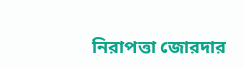নিরাপত্তা জোরদার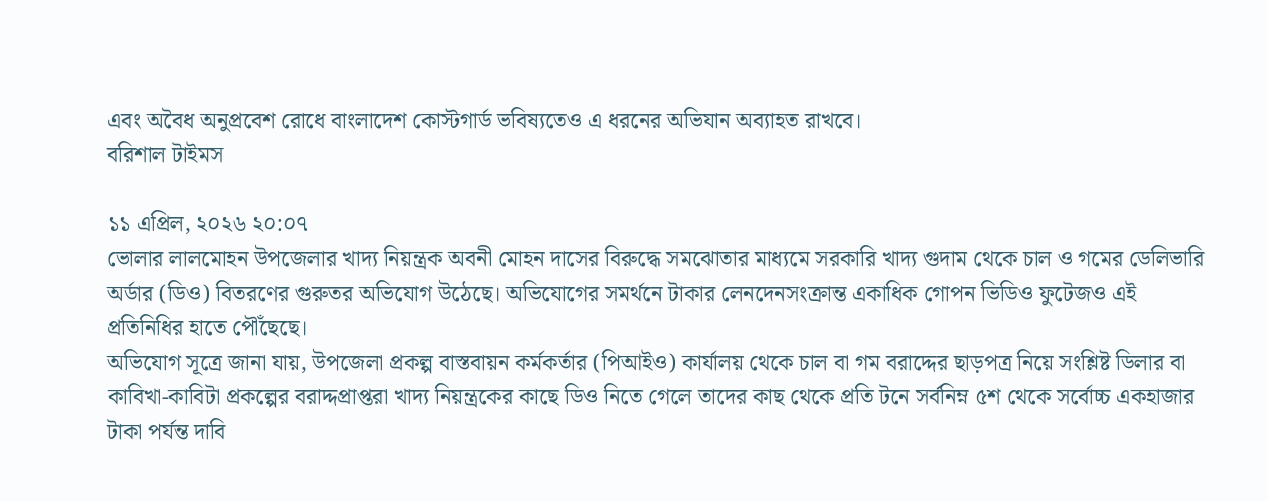এবং অবৈধ অনুপ্রবেশ রোধে বাংলাদেশ কোস্টগার্ড ভবিষ্যতেও এ ধরনের অভিযান অব্যাহত রাখবে।
বরিশাল টাইমস

১১ এপ্রিল, ২০২৬ ২০:০৭
ভোলার লালমোহন উপজেলার খাদ্য নিয়ন্ত্রক অবনী মোহন দাসের বিরুদ্ধে সমঝোতার মাধ্যমে সরকারি খাদ্য গুদাম থেকে চাল ও গমের ডেলিভারি অর্ডার (ডিও) বিতরণের গুরুতর অভিযোগ উঠেছে। অভিযোগের সমর্থনে টাকার লেনদেনসংক্রান্ত একাধিক গোপন ভিডিও ফুটেজও এই প্রতিনিধির হাতে পৌঁছেছে।
অভিযোগ সূত্রে জানা যায়, উপজেলা প্রকল্প বাস্তবায়ন কর্মকর্তার (পিআইও) কার্যালয় থেকে চাল বা গম বরাদ্দের ছাড়পত্র নিয়ে সংশ্লিষ্ট ডিলার বা কাবিখা-কাবিটা প্রকল্পের বরাদ্দপ্রাপ্তরা খাদ্য নিয়ন্ত্রকের কাছে ডিও নিতে গেলে তাদের কাছ থেকে প্রতি টনে সর্বনিম্ন ৫শ থেকে সর্বোচ্চ একহাজার টাকা পর্যন্ত দাবি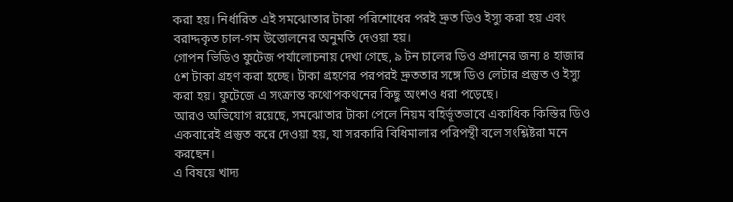করা হয়। নির্ধারিত এই সমঝোতার টাকা পরিশোধের পরই দ্রুত ডিও ইস্যু করা হয় এবং বরাদ্দকৃত চাল-গম উত্তোলনের অনুমতি দেওয়া হয়।
গোপন ভিডিও ফুটেজ পর্যালোচনায় দেখা গেছে, ৯ টন চালের ডিও প্রদানের জন্য ৪ হাজার ৫শ টাকা গ্রহণ করা হচ্ছে। টাকা গ্রহণের পরপরই দ্রুততার সঙ্গে ডিও লেটার প্রস্তুত ও ইস্যু করা হয়। ফুটেজে এ সংক্রান্ত কথোপকথনের কিছু অংশও ধরা পড়েছে।
আরও অভিযোগ রয়েছে, সমঝোতার টাকা পেলে নিয়ম বহির্ভূতভাবে একাধিক কিস্তির ডিও একবারেই প্রস্তুত করে দেওয়া হয়, যা সরকারি বিধিমালার পরিপন্থী বলে সংশ্লিষ্টরা মনে করছেন।
এ বিষয়ে খাদ্য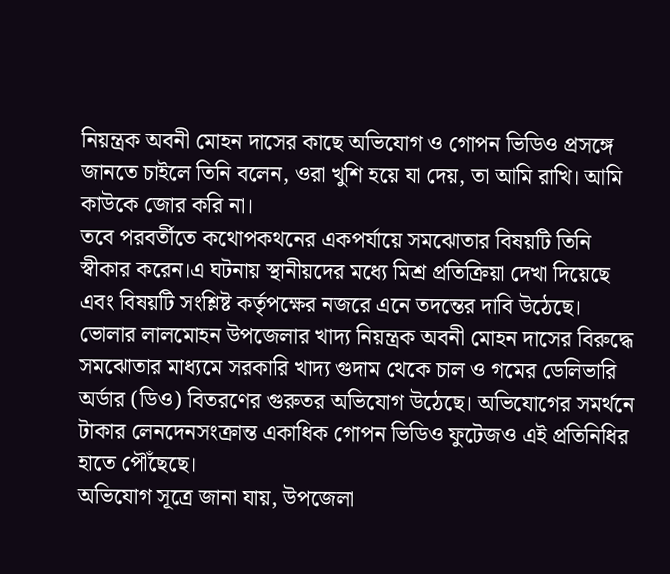নিয়ন্ত্রক অবনী মোহন দাসের কাছে অভিযোগ ও গোপন ভিডিও প্রসঙ্গে জানতে চাইলে তিনি বলেন, ওরা খুশি হয়ে যা দেয়, তা আমি রাখি। আমি কাউকে জোর করি না।
তবে পরবর্তীতে কথোপকথনের একপর্যায়ে সমঝোতার বিষয়টি তিনি স্বীকার করেন।এ ঘটনায় স্থানীয়দের মধ্যে মিশ্র প্রতিক্রিয়া দেখা দিয়েছে এবং বিষয়টি সংশ্লিষ্ট কর্তৃপক্ষের নজরে এনে তদন্তের দাবি উঠেছে।
ভোলার লালমোহন উপজেলার খাদ্য নিয়ন্ত্রক অবনী মোহন দাসের বিরুদ্ধে সমঝোতার মাধ্যমে সরকারি খাদ্য গুদাম থেকে চাল ও গমের ডেলিভারি অর্ডার (ডিও) বিতরণের গুরুতর অভিযোগ উঠেছে। অভিযোগের সমর্থনে টাকার লেনদেনসংক্রান্ত একাধিক গোপন ভিডিও ফুটেজও এই প্রতিনিধির হাতে পৌঁছেছে।
অভিযোগ সূত্রে জানা যায়, উপজেলা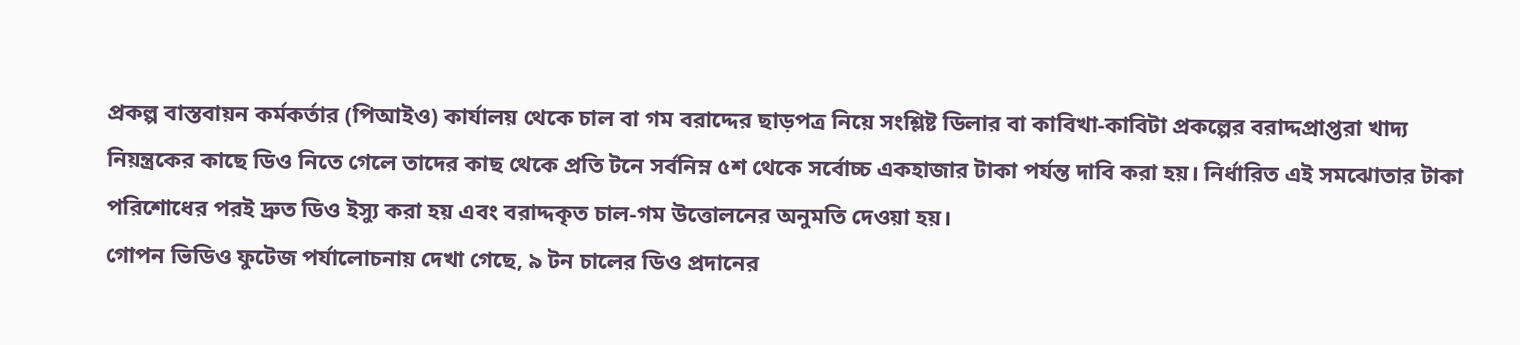প্রকল্প বাস্তবায়ন কর্মকর্তার (পিআইও) কার্যালয় থেকে চাল বা গম বরাদ্দের ছাড়পত্র নিয়ে সংশ্লিষ্ট ডিলার বা কাবিখা-কাবিটা প্রকল্পের বরাদ্দপ্রাপ্তরা খাদ্য নিয়ন্ত্রকের কাছে ডিও নিতে গেলে তাদের কাছ থেকে প্রতি টনে সর্বনিম্ন ৫শ থেকে সর্বোচ্চ একহাজার টাকা পর্যন্ত দাবি করা হয়। নির্ধারিত এই সমঝোতার টাকা পরিশোধের পরই দ্রুত ডিও ইস্যু করা হয় এবং বরাদ্দকৃত চাল-গম উত্তোলনের অনুমতি দেওয়া হয়।
গোপন ভিডিও ফুটেজ পর্যালোচনায় দেখা গেছে, ৯ টন চালের ডিও প্রদানের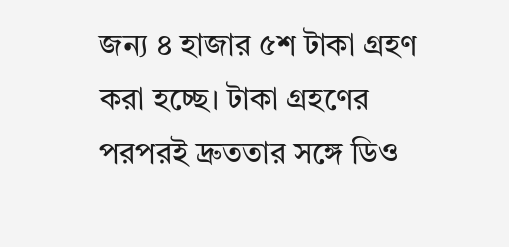জন্য ৪ হাজার ৫শ টাকা গ্রহণ করা হচ্ছে। টাকা গ্রহণের পরপরই দ্রুততার সঙ্গে ডিও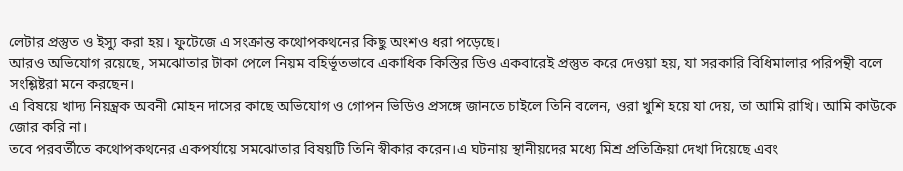লেটার প্রস্তুত ও ইস্যু করা হয়। ফুটেজে এ সংক্রান্ত কথোপকথনের কিছু অংশও ধরা পড়েছে।
আরও অভিযোগ রয়েছে, সমঝোতার টাকা পেলে নিয়ম বহির্ভূতভাবে একাধিক কিস্তির ডিও একবারেই প্রস্তুত করে দেওয়া হয়, যা সরকারি বিধিমালার পরিপন্থী বলে সংশ্লিষ্টরা মনে করছেন।
এ বিষয়ে খাদ্য নিয়ন্ত্রক অবনী মোহন দাসের কাছে অভিযোগ ও গোপন ভিডিও প্রসঙ্গে জানতে চাইলে তিনি বলেন, ওরা খুশি হয়ে যা দেয়, তা আমি রাখি। আমি কাউকে জোর করি না।
তবে পরবর্তীতে কথোপকথনের একপর্যায়ে সমঝোতার বিষয়টি তিনি স্বীকার করেন।এ ঘটনায় স্থানীয়দের মধ্যে মিশ্র প্রতিক্রিয়া দেখা দিয়েছে এবং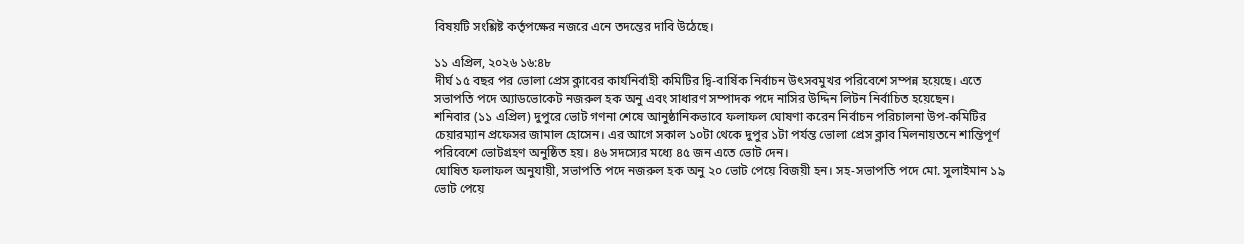বিষয়টি সংশ্লিষ্ট কর্তৃপক্ষের নজরে এনে তদন্তের দাবি উঠেছে।

১১ এপ্রিল, ২০২৬ ১৬:৪৮
দীর্ঘ ১৫ বছর পর ভোলা প্রেস ক্লাবের কার্যনির্বাহী কমিটির দ্বি-বার্ষিক নির্বাচন উৎসবমুখর পরিবেশে সম্পন্ন হয়েছে। এতে সভাপতি পদে অ্যাডভোকেট নজরুল হক অনু এবং সাধারণ সম্পাদক পদে নাসির উদ্দিন লিটন নির্বাচিত হয়েছেন।
শনিবার (১১ এপ্রিল) দুপুরে ভোট গণনা শেষে আনুষ্ঠানিকভাবে ফলাফল ঘোষণা করেন নির্বাচন পরিচালনা উপ-কমিটির চেয়ারম্যান প্রফেসর জামাল হোসেন। এর আগে সকাল ১০টা থেকে দুপুর ১টা পর্যন্ত ভোলা প্রেস ক্লাব মিলনায়তনে শান্তিপূর্ণ পরিবেশে ভোটগ্রহণ অনুষ্ঠিত হয়। ৪৬ সদস্যের মধ্যে ৪৫ জন এতে ভোট দেন।
ঘোষিত ফলাফল অনুযায়ী, সভাপতি পদে নজরুল হক অনু ২০ ভোট পেয়ে বিজয়ী হন। সহ-সভাপতি পদে মো. সুলাইমান ১৯ ভোট পেয়ে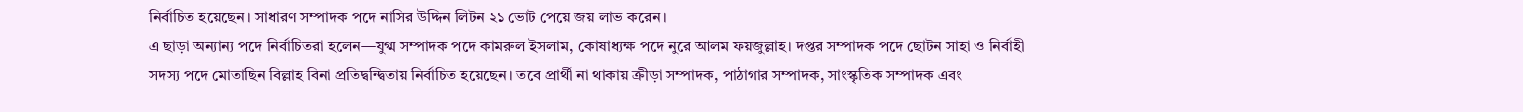নির্বাচিত হয়েছেন। সাধারণ সম্পাদক পদে নাসির উদ্দিন লিটন ২১ ভোট পেয়ে জয় লাভ করেন।
এ ছাড়া অন্যান্য পদে নির্বাচিতরা হলেন—যুগ্ম সম্পাদক পদে কামরুল ইসলাম, কোষাধ্যক্ষ পদে নুরে আলম ফয়জুল্লাহ। দপ্তর সম্পাদক পদে ছোটন সাহা ও নির্বাহী সদস্য পদে মোতাছিন বিল্লাহ বিনা প্রতিদ্বন্দ্বিতায় নির্বাচিত হয়েছেন। তবে প্রার্থী না থাকায় ক্রীড়া সম্পাদক, পাঠাগার সম্পাদক, সাংস্কৃতিক সম্পাদক এবং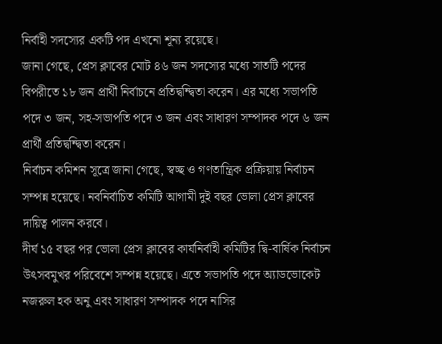নির্বাহী সদস্যের একটি পদ এখনো শূন্য রয়েছে।
জানা গেছে, প্রেস ক্লাবের মোট ৪৬ জন সদস্যের মধ্যে সাতটি পদের বিপরীতে ১৮ জন প্রার্থী নির্বাচনে প্রতিদ্বন্দ্বিতা করেন। এর মধ্যে সভাপতি পদে ৩ জন, সহ-সভাপতি পদে ৩ জন এবং সাধারণ সম্পাদক পদে ৬ জন প্রার্থী প্রতিদ্বন্দ্বিতা করেন।
নির্বাচন কমিশন সূত্রে জানা গেছে, স্বচ্ছ ও গণতান্ত্রিক প্রক্রিয়ায় নির্বাচন সম্পন্ন হয়েছে। নবনির্বাচিত কমিটি আগামী দুই বছর ভোলা প্রেস ক্লাবের দায়িত্ব পালন করবে।
দীর্ঘ ১৫ বছর পর ভোলা প্রেস ক্লাবের কার্যনির্বাহী কমিটির দ্বি-বার্ষিক নির্বাচন উৎসবমুখর পরিবেশে সম্পন্ন হয়েছে। এতে সভাপতি পদে অ্যাডভোকেট নজরুল হক অনু এবং সাধারণ সম্পাদক পদে নাসির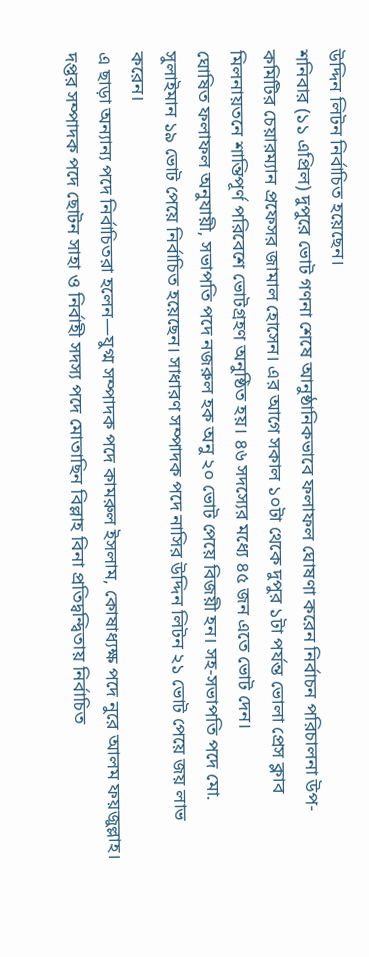উদ্দিন লিটন নির্বাচিত হয়েছেন।
শনিবার (১১ এপ্রিল) দুপুরে ভোট গণনা শেষে আনুষ্ঠানিকভাবে ফলাফল ঘোষণা করেন নির্বাচন পরিচালনা উপ-কমিটির চেয়ারম্যান প্রফেসর জামাল হোসেন। এর আগে সকাল ১০টা থেকে দুপুর ১টা পর্যন্ত ভোলা প্রেস ক্লাব মিলনায়তনে শান্তিপূর্ণ পরিবেশে ভোটগ্রহণ অনুষ্ঠিত হয়। ৪৬ সদস্যের মধ্যে ৪৫ জন এতে ভোট দেন।
ঘোষিত ফলাফল অনুযায়ী, সভাপতি পদে নজরুল হক অনু ২০ ভোট পেয়ে বিজয়ী হন। সহ-সভাপতি পদে মো. সুলাইমান ১৯ ভোট পেয়ে নির্বাচিত হয়েছেন। সাধারণ সম্পাদক পদে নাসির উদ্দিন লিটন ২১ ভোট পেয়ে জয় লাভ করেন।
এ ছাড়া অন্যান্য পদে নির্বাচিতরা হলেন—যুগ্ম সম্পাদক পদে কামরুল ইসলাম, কোষাধ্যক্ষ পদে নুরে আলম ফয়জুল্লাহ। দপ্তর সম্পাদক পদে ছোটন সাহা ও নির্বাহী সদস্য পদে মোতাছিন বিল্লাহ বিনা প্রতিদ্বন্দ্বিতায় নির্বাচিত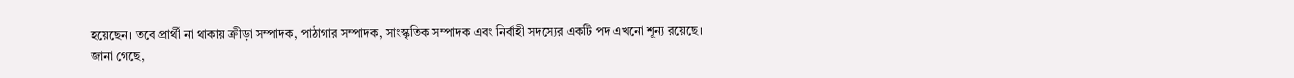হয়েছেন। তবে প্রার্থী না থাকায় ক্রীড়া সম্পাদক, পাঠাগার সম্পাদক, সাংস্কৃতিক সম্পাদক এবং নির্বাহী সদস্যের একটি পদ এখনো শূন্য রয়েছে।
জানা গেছে,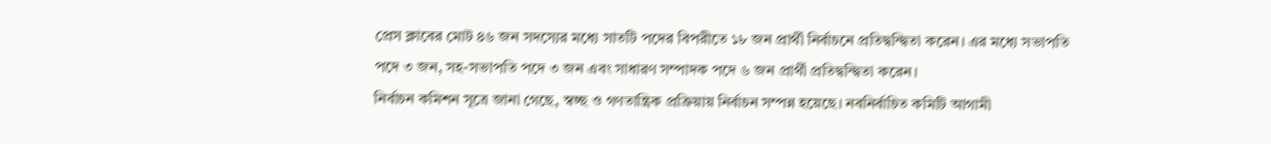প্রেস ক্লাবের মোট ৪৬ জন সদস্যের মধ্যে সাতটি পদের বিপরীতে ১৮ জন প্রার্থী নির্বাচনে প্রতিদ্বন্দ্বিতা করেন। এর মধ্যে সভাপতি পদে ৩ জন, সহ-সভাপতি পদে ৩ জন এবং সাধারণ সম্পাদক পদে ৬ জন প্রার্থী প্রতিদ্বন্দ্বিতা করেন।
নির্বাচন কমিশন সূত্রে জানা গেছে, স্বচ্ছ ও গণতান্ত্রিক প্রক্রিয়ায় নির্বাচন সম্পন্ন হয়েছে। নবনির্বাচিত কমিটি আগামী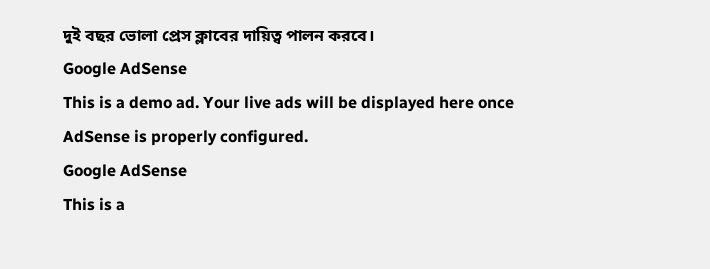দুই বছর ভোলা প্রেস ক্লাবের দায়িত্ব পালন করবে।
Google AdSense
This is a demo ad. Your live ads will be displayed here once AdSense is properly configured.
Google AdSense
This is a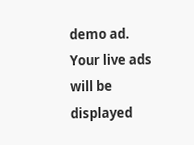demo ad. Your live ads will be displayed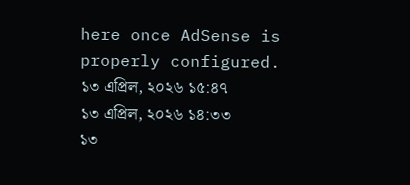here once AdSense is properly configured.
১৩ এপ্রিল, ২০২৬ ১৫:৪৭
১৩ এপ্রিল, ২০২৬ ১৪:৩৩
১৩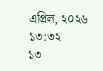এপ্রিল, ২০২৬ ১৩:৩২
১৩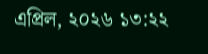এপ্রিল, ২০২৬ ১৩:২২